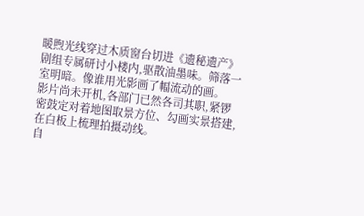暖煦光线穿过木质窗台切进《遗秘遗产》剧组专属研讨小楼内,驱散油墨味。筛落一室明暗。像谁用光影画了幅流动的画。
影片尚未开机,各部门已然各司其职,紧锣密鼓定对着地图取景方位、勾画实景搭建,在白板上梳理拍摄动线。
自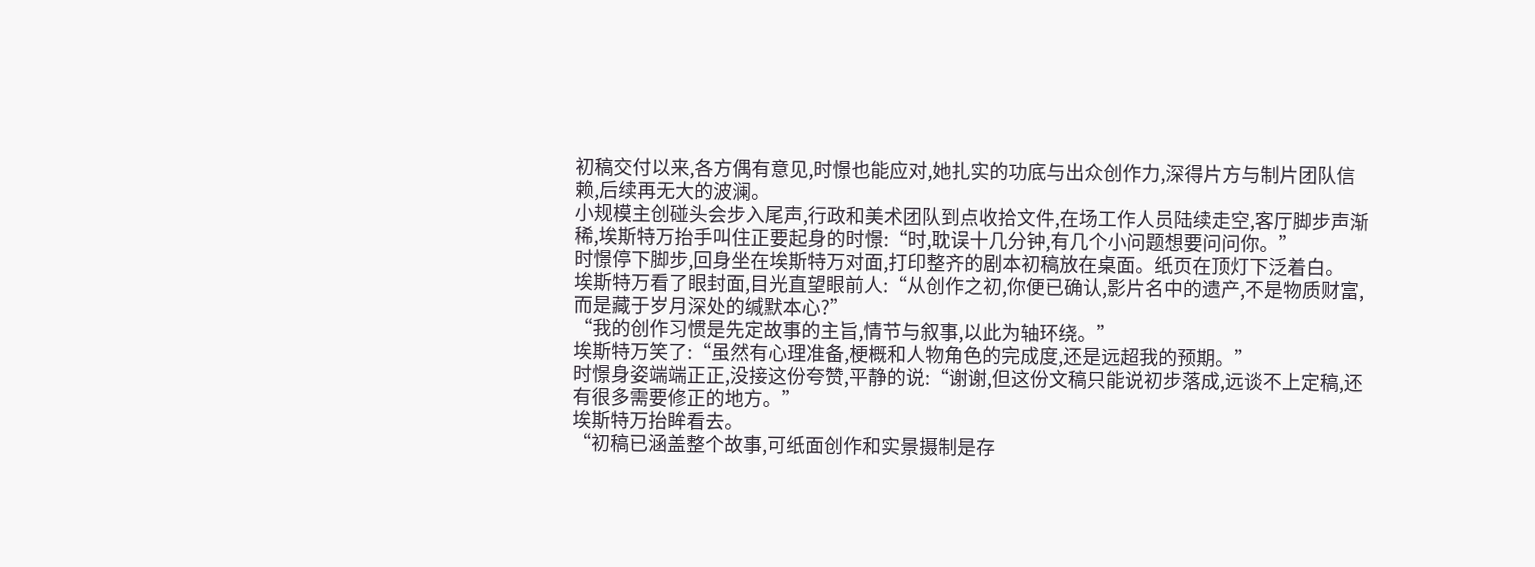初稿交付以来,各方偶有意见,时憬也能应对,她扎实的功底与出众创作力,深得片方与制片团队信赖,后续再无大的波澜。
小规模主创碰头会步入尾声,行政和美术团队到点收拾文件,在场工作人员陆续走空,客厅脚步声渐稀,埃斯特万抬手叫住正要起身的时憬:“时,耽误十几分钟,有几个小问题想要问问你。”
时憬停下脚步,回身坐在埃斯特万对面,打印整齐的剧本初稿放在桌面。纸页在顶灯下泛着白。
埃斯特万看了眼封面,目光直望眼前人:“从创作之初,你便已确认,影片名中的遗产,不是物质财富,而是藏于岁月深处的缄默本心?”
“我的创作习惯是先定故事的主旨,情节与叙事,以此为轴环绕。”
埃斯特万笑了:“虽然有心理准备,梗概和人物角色的完成度,还是远超我的预期。”
时憬身姿端端正正,没接这份夸赞,平静的说:“谢谢,但这份文稿只能说初步落成,远谈不上定稿,还有很多需要修正的地方。”
埃斯特万抬眸看去。
“初稿已涵盖整个故事,可纸面创作和实景摄制是存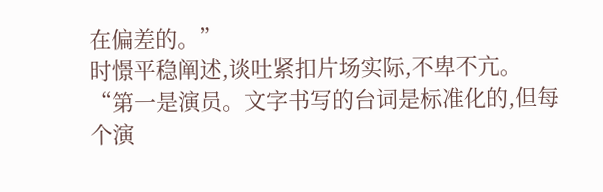在偏差的。”
时憬平稳阐述,谈吐紧扣片场实际,不卑不亢。
“第一是演员。文字书写的台词是标准化的,但每个演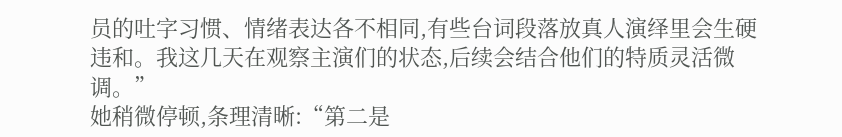员的吐字习惯、情绪表达各不相同,有些台词段落放真人演绎里会生硬违和。我这几天在观察主演们的状态,后续会结合他们的特质灵活微调。”
她稍微停顿,条理清晰:“第二是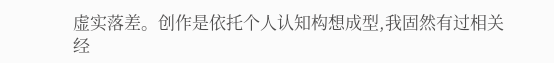虚实落差。创作是依托个人认知构想成型,我固然有过相关经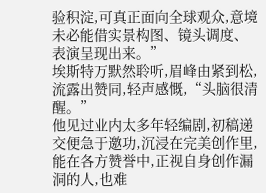验积淀,可真正面向全球观众,意境未必能借实景构图、镜头调度、表演呈现出来。”
埃斯特万默然聆听,眉峰由紧到松,流露出赞同,轻声感慨,“头脑很清醒。”
他见过业内太多年轻编剧,初稿递交便急于邀功,沉浸在完美创作里,能在各方赞誉中,正视自身创作漏洞的人,也难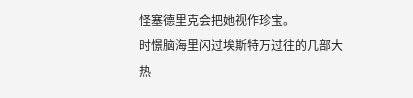怪塞德里克会把她视作珍宝。
时憬脑海里闪过埃斯特万过往的几部大热